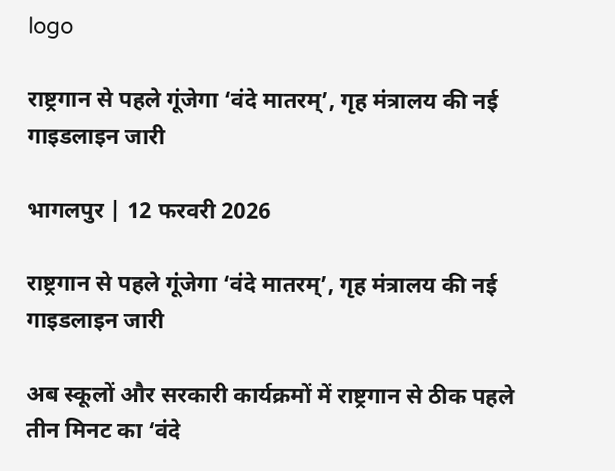logo

राष्ट्रगान से पहले गूंजेगा ‘वंदे मातरम्’, गृह मंत्रालय की नई गाइडलाइन जारी

भागलपुर | 12 फरवरी 2026

राष्ट्रगान से पहले गूंजेगा ‘वंदे मातरम्’, गृह मंत्रालय की नई गाइडलाइन जारी

अब स्कूलों और सरकारी कार्यक्रमों में राष्ट्रगान से ठीक पहले तीन मिनट का ‘वंदे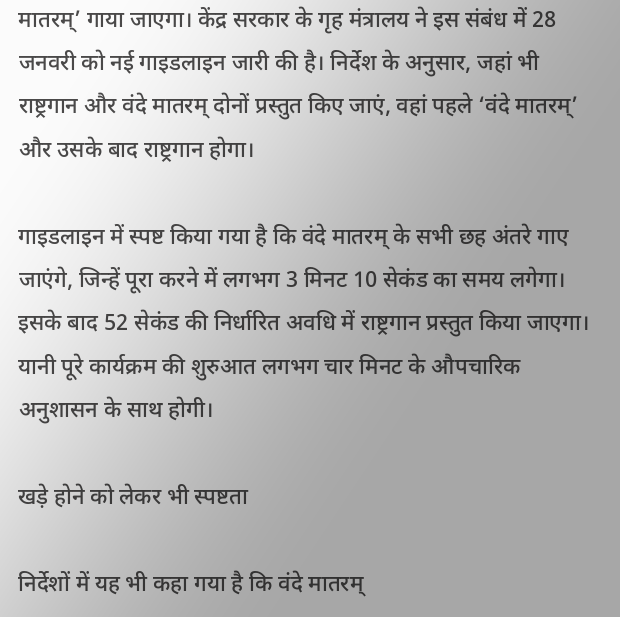मातरम्’ गाया जाएगा। केंद्र सरकार के गृह मंत्रालय ने इस संबंध में 28 जनवरी को नई गाइडलाइन जारी की है। निर्देश के अनुसार, जहां भी राष्ट्रगान और वंदे मातरम् दोनों प्रस्तुत किए जाएं, वहां पहले ‘वंदे मातरम्’ और उसके बाद राष्ट्रगान होगा।

गाइडलाइन में स्पष्ट किया गया है कि वंदे मातरम् के सभी छह अंतरे गाए जाएंगे, जिन्हें पूरा करने में लगभग 3 मिनट 10 सेकंड का समय लगेगा। इसके बाद 52 सेकंड की निर्धारित अवधि में राष्ट्रगान प्रस्तुत किया जाएगा। यानी पूरे कार्यक्रम की शुरुआत लगभग चार मिनट के औपचारिक अनुशासन के साथ होगी।

खड़े होने को लेकर भी स्पष्टता

निर्देशों में यह भी कहा गया है कि वंदे मातरम्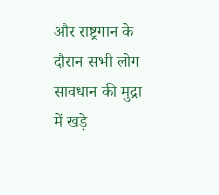और राष्ट्रगान के दौरान सभी लोग सावधान की मुद्रा में खड़े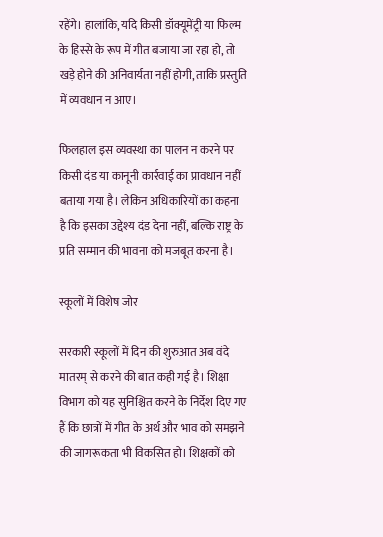रहेंगे। हालांकि, यदि किसी डॉक्यूमेंट्री या फिल्म के हिस्से के रूप में गीत बजाया जा रहा हो, तो खड़े होने की अनिवार्यता नहीं होगी, ताकि प्रस्तुति में व्यवधान न आए।

फिलहाल इस व्यवस्था का पालन न करने पर किसी दंड या कानूनी कार्रवाई का प्रावधान नहीं बताया गया है। लेकिन अधिकारियों का कहना है कि इसका उद्देश्य दंड देना नहीं, बल्कि राष्ट्र के प्रति सम्मान की भावना को मजबूत करना है।

स्कूलों में विशेष जोर

सरकारी स्कूलों में दिन की शुरुआत अब वंदे मातरम् से करने की बात कही गई है। शिक्षा विभाग को यह सुनिश्चित करने के निर्देश दिए गए हैं कि छात्रों में गीत के अर्थ और भाव को समझने की जागरूकता भी विकसित हो। शिक्षकों को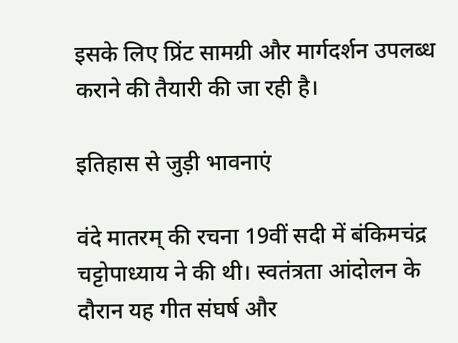इसके लिए प्रिंट सामग्री और मार्गदर्शन उपलब्ध कराने की तैयारी की जा रही है।

इतिहास से जुड़ी भावनाएं

वंदे मातरम् की रचना 19वीं सदी में बंकिमचंद्र चट्टोपाध्याय ने की थी। स्वतंत्रता आंदोलन के दौरान यह गीत संघर्ष और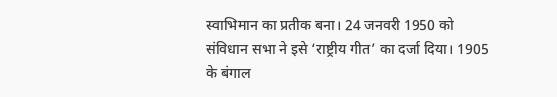स्वाभिमान का प्रतीक बना। 24 जनवरी 1950 को संविधान सभा ने इसे ‘राष्ट्रीय गीत’ का दर्जा दिया। 1905 के बंगाल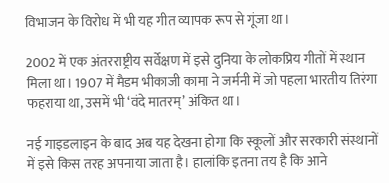विभाजन के विरोध में भी यह गीत व्यापक रूप से गूंजा था।

2002 में एक अंतरराष्ट्रीय सर्वेक्षण में इसे दुनिया के लोकप्रिय गीतों में स्थान मिला था। 1907 में मैडम भीकाजी कामा ने जर्मनी में जो पहला भारतीय तिरंगा फहराया था, उसमें भी ‘वंदे मातरम्’ अंकित था।

नई गाइडलाइन के बाद अब यह देखना होगा कि स्कूलों और सरकारी संस्थानों में इसे किस तरह अपनाया जाता है। हालांकि इतना तय है कि आने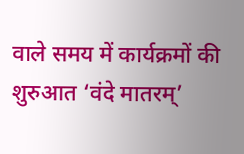वाले समय में कार्यक्रमों की शुरुआत ‘वंदे मातरम्’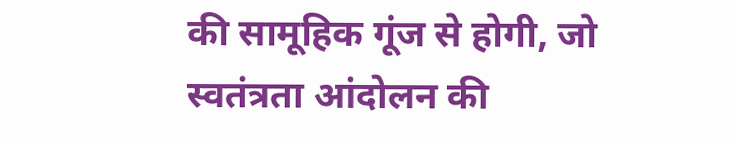की सामूहिक गूंज से होगी, जो स्वतंत्रता आंदोलन की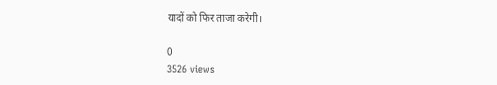यादों को फिर ताजा करेगी।

0
3526 views